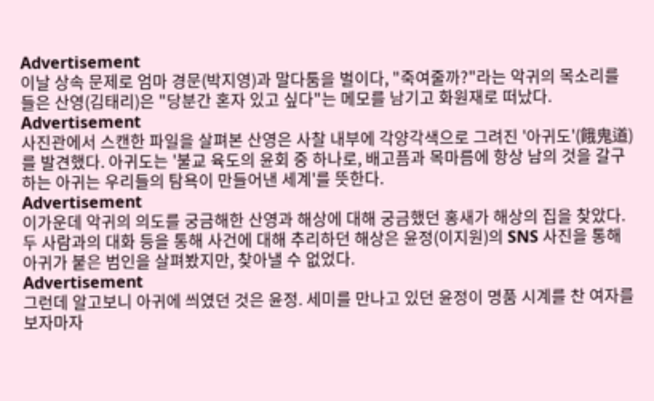Advertisement
이날 상속 문제로 엄마 경문(박지영)과 말다툼을 벌이다, "죽여줄까?"라는 악귀의 목소리를 들은 산영(김태리)은 "당분간 혼자 있고 싶다"는 메모를 남기고 화원재로 떠났다.
Advertisement
사진관에서 스캔한 파일을 살펴본 산영은 사찰 내부에 각양각색으로 그려진 '아귀도'(餓鬼道)를 발견했다. 아귀도는 '불교 육도의 윤회 중 하나로, 배고픔과 목마름에 항상 남의 것을 갈구하는 아귀는 우리들의 탐욕이 만들어낸 세계'를 뜻한다.
Advertisement
이가운데 악귀의 의도를 궁금해한 산영과 해상에 대해 궁금했던 홍새가 해상의 집을 찾았다. 두 사람과의 대화 등을 통해 사건에 대해 추리하던 해상은 윤정(이지원)의 SNS 사진을 통해 아귀가 붙은 범인을 살펴봤지만, 찾아낼 수 없었다.
Advertisement
그런데 알고보니 아귀에 씌였던 것은 윤정. 세미를 만나고 있던 윤정이 명품 시계를 찬 여자를 보자마자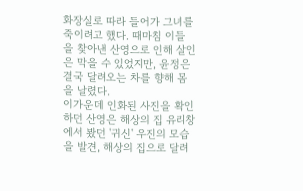화장실로 따라 들어가 그녀를 죽이려고 했다. 때마침 이들을 찾아낸 산영으로 인해 살인은 막을 수 있었지만, 윤정은 결국 달려오는 차를 향해 몸을 날렸다.
이가운데 인화된 사진을 확인하던 산영은 해상의 집 유리창에서 봤던 '귀신' 우진의 모습을 발견, 해상의 집으로 달려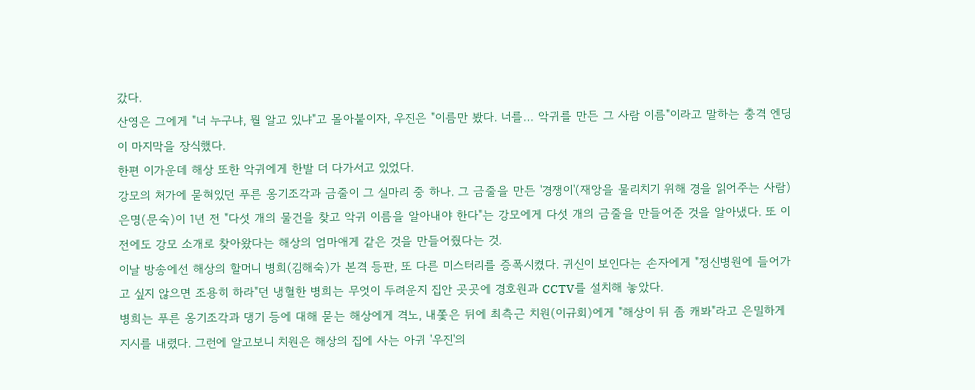갔다.
산영은 그에게 "너 누구냐, 뭘 알고 있냐"고 몰아붙이자, 우진은 "이름만 봤다. 너를… 악귀를 만든 그 사람 이름"이라고 말하는 충격 엔딩이 마지막을 장식했다.
한편 이가운데 해상 또한 악귀에게 한발 더 다가서고 있었다.
강모의 처가에 묻혀있던 푸른 옹기조각과 금줄이 그 실마리 중 하나. 그 금줄을 만든 '경쟁이'(재앙을 물리치기 위해 경을 읽어주는 사람) 은명(문숙)이 1년 전 "다섯 개의 물건을 찾고 악귀 이름을 알아내야 한다"는 강모에게 다섯 개의 금줄을 만들어준 것을 알아냈다. 또 이전에도 강모 소개로 찾아왔다는 해상의 엄마애게 같은 것을 만들어줬다는 것.
이날 방송에선 해상의 할머니 병희(김해숙)가 본격 등판, 또 다른 미스터리를 증폭시켰다. 귀신이 보인다는 손자에게 "정신병원에 들어가고 싶지 않으면 조용히 하라"던 냉혈한 병희는 무엇이 두려운지 집안 곳곳에 경호원과 CCTV를 설치해 놓았다.
병희는 푸른 옹기조각과 댕기 등에 대해 묻는 해상에게 격노, 내쫓은 뒤에 최측근 치원(이규회)에게 "해상이 뒤 좀 캐봐"라고 은밀하게 지시를 내렸다. 그런에 알고보니 치원은 해상의 집에 사는 아귀 '우진'의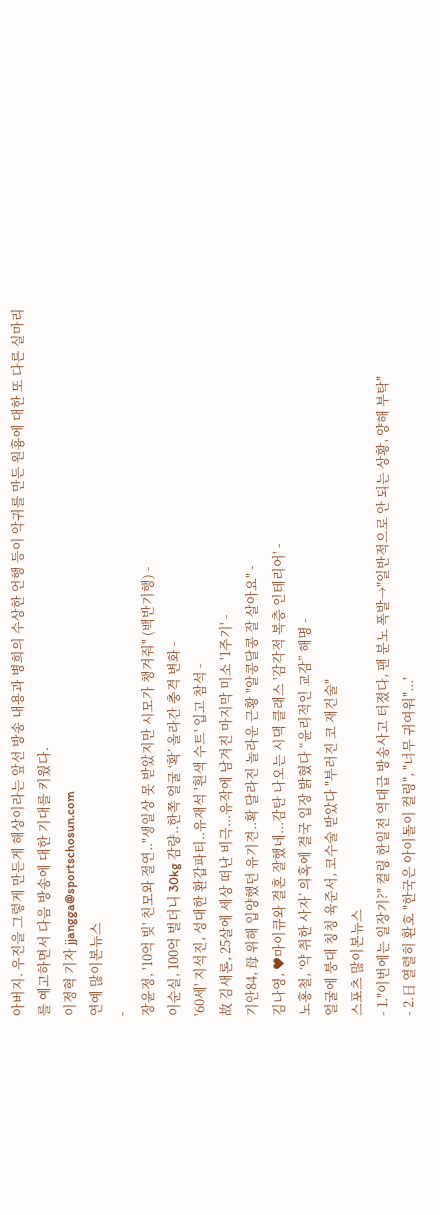아버지. 우진을 그렇게 만든게 해상이라는 앞선 방송 내용과 병희의 수상한 언행 등이 악귀를 만든 원흉에 대한 또 다른 실마리를 예고하면서 다음 방송에 대한 기대를 키웠다.
이정혁 기자 jjangga@sportschosun.com
연예 많이본뉴스
-
장윤정, '10억 빚' 친모와 절연.."생일상 못 받았지만 시모가 챙겨줘" (백반기행) -
이순실, 100억 벌더니 30kg 감량..한쪽 얼굴 ‘확’ 올라간 충격 변화 -
'60세' 지석진, 성대한 환갑파티..유재석 '흰색 수트' 입고 참석 -
故 김새론, 25살에 세상 떠난 비극...유작에 남겨진 마지막 미소 '1주기' -
기안84, 母 위해 입양했던 유기견..확 달라진 놀라운 근황 "알콩달콩 잘 살아요" -
김나영, ♥마이큐와 결혼 잘했네...감탄 나오는 시댁 클래스 '감각적 복층 인테리어' -
노홍철, ‘약 취한 사자’ 의혹에 결국 입장 밝혔다 “윤리적인 교감” 해명 -
얼굴에 붕대 칭칭 육준서, 코수술 받았다 "부러진 코 재건술"
스포츠 많이본뉴스
- 1."이번에는 일장기?" 컬링 한일전 역대급 방송사고 터졌다, 팬 분노 폭발→"일반적으로 안 되는 상황, 양해 부탁"
- 2.日 열렬히 환호 "한국은 아이돌이 컬링", "너무 귀여워"...'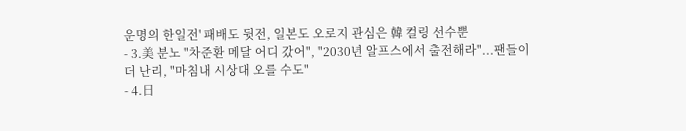운명의 한일전' 패배도 뒷전, 일본도 오로지 관심은 韓 컬링 선수뿐
- 3.美 분노 "차준환 메달 어디 갔어", "2030년 알프스에서 출전해라"...팬들이 더 난리, "마침내 시상대 오를 수도"
- 4.日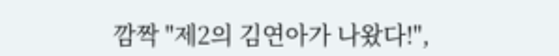깜짝 "제2의 김연아가 나왔다!",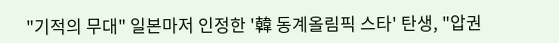"기적의 무대" 일본마저 인정한 '韓 동계올림픽 스타' 탄생, "압권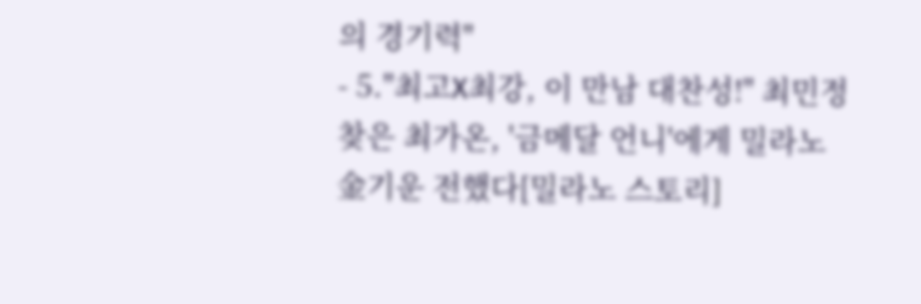의 경기력"
- 5."최고X최강, 이 만남 대찬성!" 최민정 찾은 최가온, '금메달 언니'에게 밀라노 金기운 전했다[밀라노 스토리]